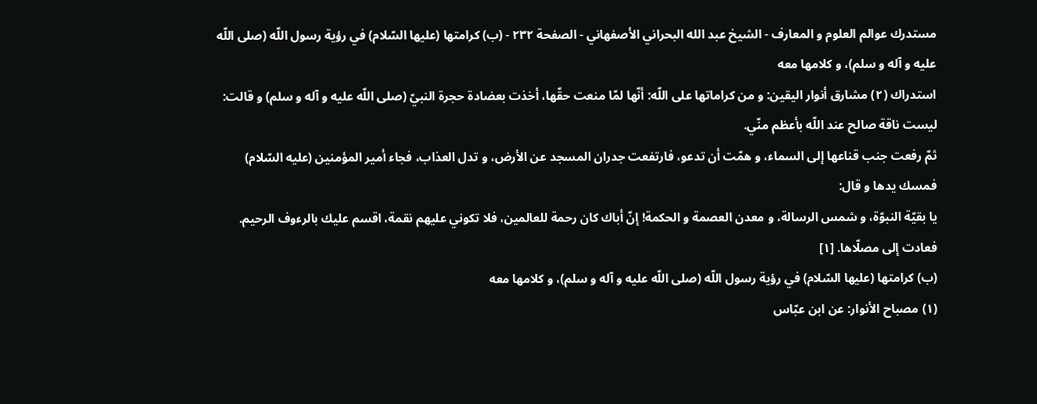مستدرك عوالم العلوم و المعارف - الشيخ عبد الله البحراني الأصفهاني - الصفحة ٢٣٢ - (ب) كرامتها (عليها السّلام) في رؤية رسول اللّه (صلى اللّه عليه و آله و سلم)، و كلامها معه
استدراك (٢) مشارق أنوار اليقين: و من كراماتها على اللّه: أنّها لمّا منعت حقّها، أخذت بعضادة حجرة النبيّ (صلى اللّه عليه و آله و سلم) و قالت: ليست ناقة صالح عند اللّه بأعظم منّي.
ثمّ رفعت جنب قناعها إلى السماء، و همّت أن تدعو، فارتفعت جدران المسجد عن الأرض، و تدل العذاب، فجاء أمير المؤمنين (عليه السّلام) فمسك يدها و قال:
يا بقيّة النبوّة، و شمس الرسالة، و معدن العصمة و الحكمة! إنّ أباك كان رحمة للعالمين، فلا تكوني عليهم نقمة، اقسم عليك بالرءوف الرحيم. فعادت إلى مصلّاها. [١]
(ب) كرامتها (عليها السّلام) في رؤية رسول اللّه (صلى اللّه عليه و آله و سلم)، و كلامها معه
(١) مصباح الأنوار: عن ابن عبّاس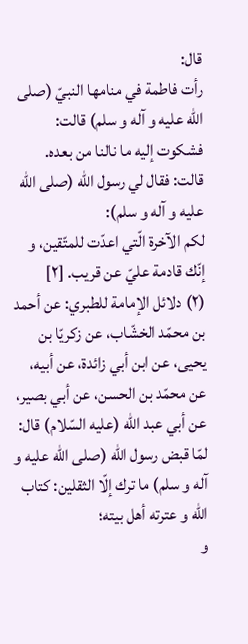قال:
رأت فاطمة في منامها النبيّ (صلى اللّه عليه و آله و سلم) قالت: فشكوت إليه ما نالنا من بعده.
قالت: فقال لي رسول اللّه (صلى اللّه عليه و آله و سلم):
لكم الآخرة الّتي اعدّت للمتّقين، و إنّك قادمة عليّ عن قريب. [٢]
(٢) دلائل الإمامة للطبري: عن أحمد بن محمّد الخشّاب، عن زكريّا بن يحيى، عن ابن أبي زائدة، عن أبيه، عن محمّد بن الحسن، عن أبي بصير، عن أبي عبد اللّه (عليه السّلام) قال:
لمّا قبض رسول اللّه (صلى اللّه عليه و آله و سلم) ما ترك إلّا الثقلين: كتاب اللّه و عترته أهل بيته؛
و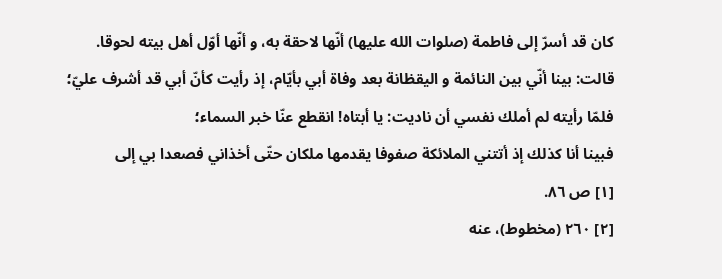كان قد أسرّ إلى فاطمة (صلوات الله عليها) أنّها لاحقة به، و أنّها أوّل أهل بيته لحوقا.
قالت: بينا أنّي بين النائمة و اليقظانة بعد وفاة أبي بأيّام، إذ رأيت كأنّ أبي قد أشرف عليّ؛
فلمّا رأيته لم أملك نفسي أن ناديت: يا أبتاه! انقطع عنّا خبر السماء؛
فبينا أنا كذلك إذ أتتني الملائكة صفوفا يقدمها ملكان حتّى أخذاني فصعدا بي إلى
[١] ص ٨٦.
[٢] ٢٦٠ (مخطوط)، عنه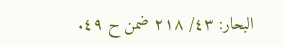البحار: ٤٣/ ٢١٨ ضمن ح ٤٩.